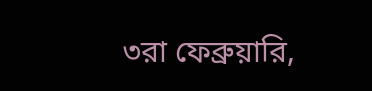৩রা ফেব্রুয়ারি,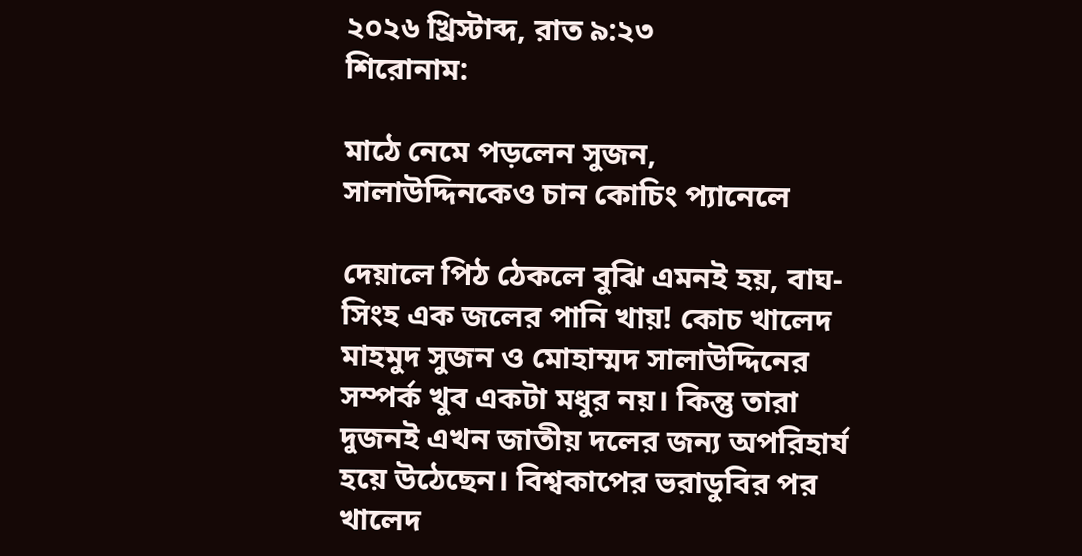২০২৬ খ্রিস্টাব্দ, রাত ৯:২৩
শিরোনাম:

মাঠে নেমে পড়লেন সুজন, সালাউদ্দিনকেও চান কোচিং প্যানেলে

দেয়ালে পিঠ ঠেকলে বুঝি এমনই হয়, বাঘ-সিংহ এক জলের পানি খায়! কোচ খালেদ মাহমুদ সুজন ও মোহাম্মদ সালাউদ্দিনের সম্পর্ক খুব একটা মধুর নয়। কিন্তু তারা দুজনই এখন জাতীয় দলের জন্য অপরিহার্য হয়ে উঠেছেন। বিশ্বকাপের ভরাডুবির পর খালেদ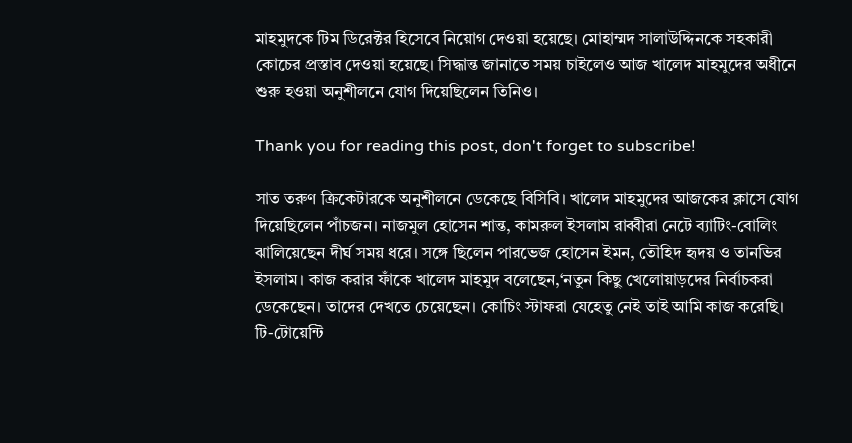মাহমুদকে টিম ডিরেক্টর হিসেবে নিয়োগ দেওয়া হয়েছে। মোহাম্মদ সালাউদ্দিনকে সহকারী কোচের প্রস্তাব দেওয়া হয়েছে। সিদ্ধান্ত জানাতে সময় চাইলেও আজ খালেদ মাহমুদের অধীনে শুরু হওয়া অনুশীলনে যোগ দিয়েছিলেন তিনিও।

Thank you for reading this post, don't forget to subscribe!

সাত তরুণ ক্রিকেটারকে অনুশীলনে ডেকেছে বিসিবি। খালেদ মাহমুদের আজকের ক্লাসে যোগ দিয়েছিলেন পাঁচজন। নাজমুল হোসেন শান্ত, কামরুল ইসলাম রাব্বীরা নেটে ব্যাটিং-বোলিং ঝালিয়েছেন দীর্ঘ সময় ধরে। সঙ্গে ছিলেন পারভেজ হোসেন ইমন, তৌহিদ হৃদয় ও তানভির ইসলাম। কাজ করার ফাঁকে খালেদ মাহমুদ বলেছেন,‘নতুন কিছু খেলোয়াড়দের নির্বাচকরা ডেকেছেন। তাদের দেখতে চেয়েছেন। কোচিং স্টাফরা যেহেতু নেই তাই আমি কাজ করেছি। টি-টোয়েন্টি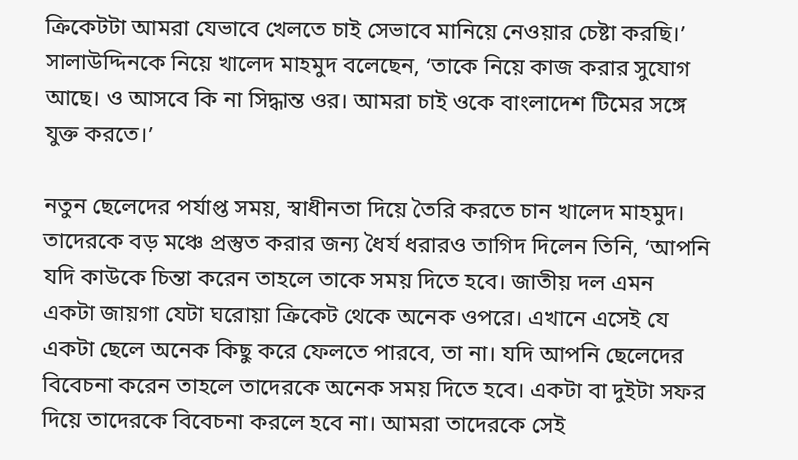ক্রিকেটটা আমরা যেভাবে খেলতে চাই সেভাবে মানিয়ে নেওয়ার চেষ্টা করছি।’ সালাউদ্দিনকে নিয়ে খালেদ মাহমুদ বলেছেন, ‘তাকে নিয়ে কাজ করার সুযোগ আছে। ও আসবে কি না সিদ্ধান্ত ওর। আমরা চাই ওকে বাংলাদেশ টিমের সঙ্গে যুক্ত করতে।’

নতুন ছেলেদের পর্যাপ্ত সময়, স্বাধীনতা দিয়ে তৈরি করতে চান খালেদ মাহমুদ। তাদেরকে বড় মঞ্চে প্রস্তুত করার জন্য ধৈর্য ধরারও তাগিদ দিলেন তিনি, ‘আপনি যদি কাউকে চিন্তা করেন তাহলে তাকে সময় দিতে হবে। জাতীয় দল এমন একটা জায়গা যেটা ঘরোয়া ক্রিকেট থেকে অনেক ওপরে। এখানে এসেই যে একটা ছেলে অনেক কিছু করে ফেলতে পারবে, তা না। যদি আপনি ছেলেদের বিবেচনা করেন তাহলে তাদেরকে অনেক সময় দিতে হবে। একটা বা দুইটা সফর দিয়ে তাদেরকে বিবেচনা করলে হবে না। আমরা তাদেরকে সেই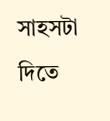সাহসটা দিতে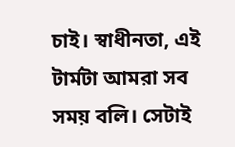চাই। স্বাধীনতা, এই টার্মটা আমরা সব সময় বলি। সেটাই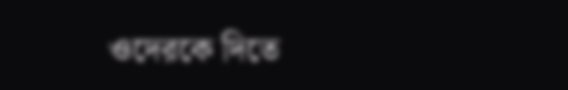ওদেরকে দিতে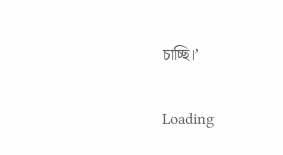চাচ্ছি।’

Loading